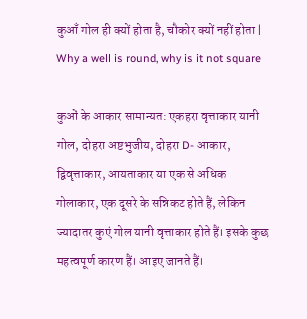कुआँ गोल ही क्यों होता है, चौकोर क्यों नहीं होता | Why a well is round, why is it not square

कुओं के आकार सामान्यत: एकहरा वृत्ताकार यानी गोल, दोहरा अष्टभुजीय, दोहरा D- आकार, द्विवृत्ताकार, आयताकार या एक से अधिक गोलाकार, एक दूसरे के सन्निकट होते हैं, लेकिन ज्यादातर कुएं गोल यानी वृत्ताकार होते हैं। इसके कुछ महत्वपूर्ण कारण हैं। आइए जानते हैं।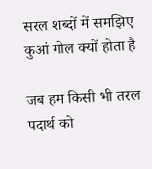सरल शब्दों में समझिए कुआं गोल क्यों होता है

जब हम किसी भी तरल पदार्थ को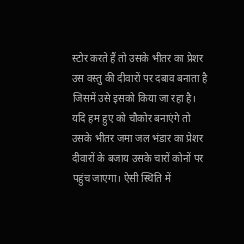स्टोर करते हैं तो उसके भीतर का प्रेशर उस वस्तु की दीवारों पर दबाव बनाता है जिसमें उसे इसको किया जा रहा है। यदि हम हुए को चौकोर बनाएंगे तो उसके भीतर जमा जल भंडार का प्रेशर दीवारों के बजाय उसके चारों कोनों पर पहुंच जाएगा। ऐसी स्थिति में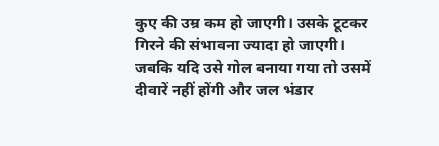कुए की उम्र कम हो जाएगी। उसके टूटकर गिरने की संभावना ज्यादा हो जाएगी। जबकि यदि उसे गोल बनाया गया तो उसमें दीवारें नहीं होंगी और जल भंडार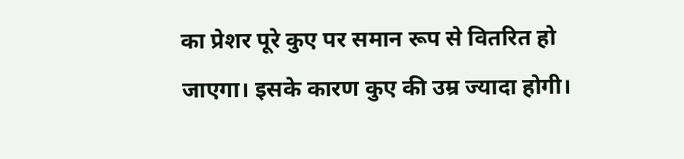का प्रेशर पूरे कुए पर समान रूप से वितरित हो जाएगा। इसके कारण कुए की उम्र ज्यादा होगी।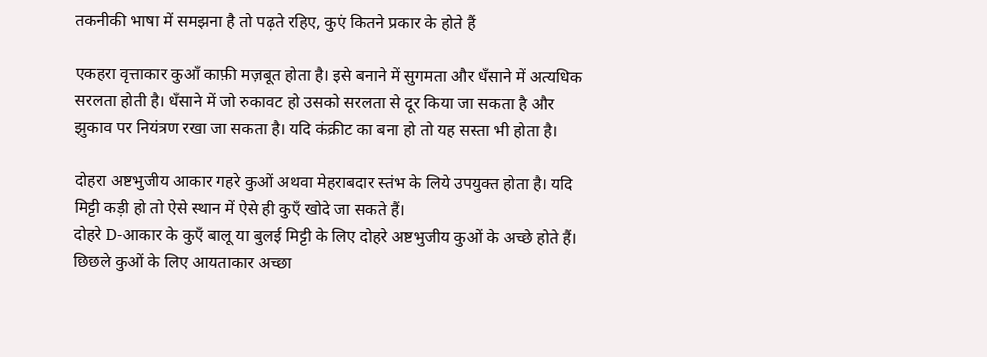तकनीकी भाषा में समझना है तो पढ़ते रहिए, कुएं कितने प्रकार के होते हैं

एकहरा वृत्ताकार कुआँ काफ़ी मज़बूत होता है। इसे बनाने में सुगमता और धँसाने में अत्यधिक सरलता होती है। धँसाने में जो रुकावट हो उसको सरलता से दूर किया जा सकता है और झुकाव पर नियंत्रण रखा जा सकता है। यदि कंक्रीट का बना हो तो यह सस्ता भी होता है।

दोहरा अष्टभुजीय आकार गहरे कुओं अथवा मेहराबदार स्तंभ के लिये उपयुक्त होता है। यदि मिट्टी कड़ी हो तो ऐसे स्थान में ऐसे ही कुएँ खोदे जा सकते हैं।
दोहरे D-आकार के कुएँ बालू या बुलई मिट्टी के लिए दोहरे अष्टभुजीय कुओं के अच्छे होते हैं।
छिछले कुओं के लिए आयताकार अच्छा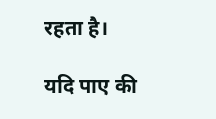रहता है।

यदि पाए की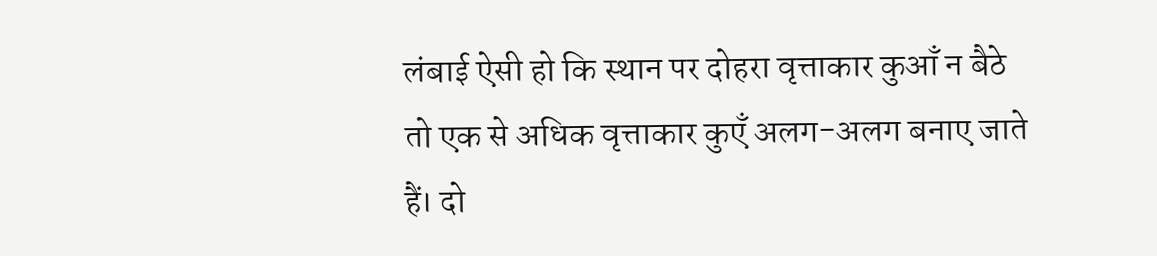लंबाई ऐसी हो कि स्थान पर दोहरा वृत्ताकार कुआँ न बैठे तो एक से अधिक वृत्ताकार कुएँ अलग-अलग बनाए जाते हैं। दो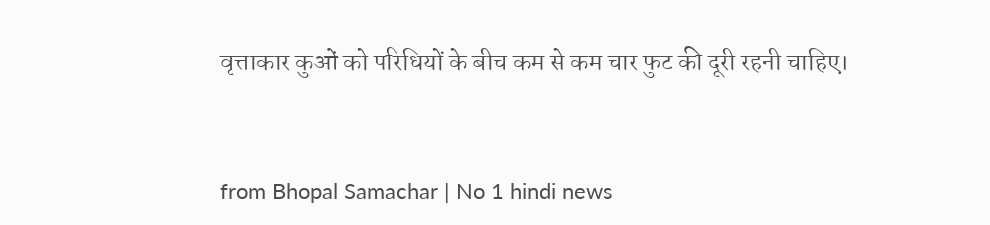वृत्ताकार कुओं को परिधियों के बीच कम से कम चार फुट की दूरी रहनी चाहिए।


from Bhopal Samachar | No 1 hindi news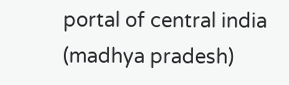portal of central india (madhya pradesh)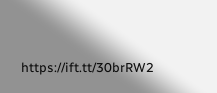https://ift.tt/30brRW2